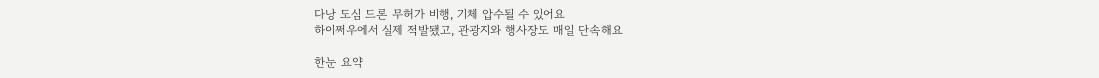다낭 도심 드론 무허가 비행, 기체 압수될 수 있어요
하이쩌우에서 실제 적발됐고, 관광지와 행사장도 매일 단속해요

한눈 요약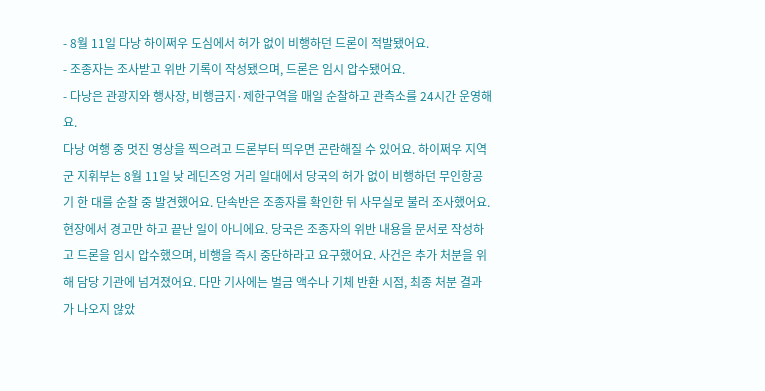- 8월 11일 다낭 하이쩌우 도심에서 허가 없이 비행하던 드론이 적발됐어요.
- 조종자는 조사받고 위반 기록이 작성됐으며, 드론은 임시 압수됐어요.
- 다낭은 관광지와 행사장, 비행금지·제한구역을 매일 순찰하고 관측소를 24시간 운영해요.
다낭 여행 중 멋진 영상을 찍으려고 드론부터 띄우면 곤란해질 수 있어요. 하이쩌우 지역 군 지휘부는 8월 11일 낮 레딘즈엉 거리 일대에서 당국의 허가 없이 비행하던 무인항공기 한 대를 순찰 중 발견했어요. 단속반은 조종자를 확인한 뒤 사무실로 불러 조사했어요.
현장에서 경고만 하고 끝난 일이 아니에요. 당국은 조종자의 위반 내용을 문서로 작성하고 드론을 임시 압수했으며, 비행을 즉시 중단하라고 요구했어요. 사건은 추가 처분을 위해 담당 기관에 넘겨졌어요. 다만 기사에는 벌금 액수나 기체 반환 시점, 최종 처분 결과가 나오지 않았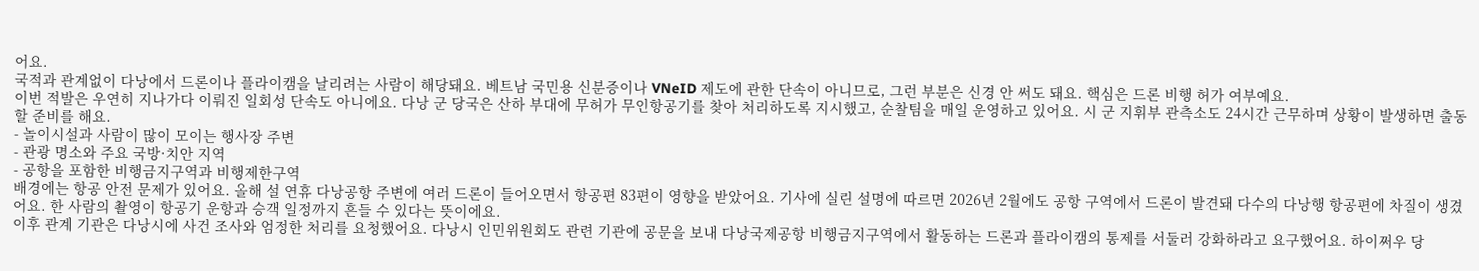어요.
국적과 관계없이 다낭에서 드론이나 플라이캠을 날리려는 사람이 해당돼요. 베트남 국민용 신분증이나 VNeID 제도에 관한 단속이 아니므로, 그런 부분은 신경 안 써도 돼요. 핵심은 드론 비행 허가 여부예요.
이번 적발은 우연히 지나가다 이뤄진 일회성 단속도 아니에요. 다낭 군 당국은 산하 부대에 무허가 무인항공기를 찾아 처리하도록 지시했고, 순찰팀을 매일 운영하고 있어요. 시 군 지휘부 관측소도 24시간 근무하며 상황이 발생하면 출동할 준비를 해요.
- 놀이시설과 사람이 많이 모이는 행사장 주변
- 관광 명소와 주요 국방·치안 지역
- 공항을 포함한 비행금지구역과 비행제한구역
배경에는 항공 안전 문제가 있어요. 올해 설 연휴 다낭공항 주변에 여러 드론이 들어오면서 항공편 83편이 영향을 받았어요. 기사에 실린 설명에 따르면 2026년 2월에도 공항 구역에서 드론이 발견돼 다수의 다낭행 항공편에 차질이 생겼어요. 한 사람의 촬영이 항공기 운항과 승객 일정까지 흔들 수 있다는 뜻이에요.
이후 관계 기관은 다낭시에 사건 조사와 엄정한 처리를 요청했어요. 다낭시 인민위원회도 관련 기관에 공문을 보내 다낭국제공항 비행금지구역에서 활동하는 드론과 플라이캠의 통제를 서둘러 강화하라고 요구했어요. 하이쩌우 당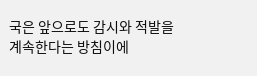국은 앞으로도 감시와 적발을 계속한다는 방침이에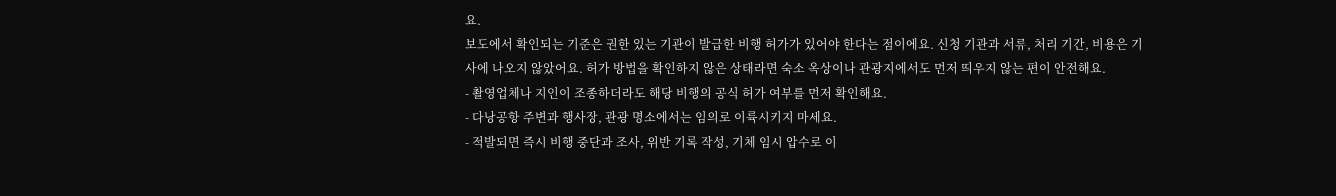요.
보도에서 확인되는 기준은 권한 있는 기관이 발급한 비행 허가가 있어야 한다는 점이에요. 신청 기관과 서류, 처리 기간, 비용은 기사에 나오지 않았어요. 허가 방법을 확인하지 않은 상태라면 숙소 옥상이나 관광지에서도 먼저 띄우지 않는 편이 안전해요.
- 촬영업체나 지인이 조종하더라도 해당 비행의 공식 허가 여부를 먼저 확인해요.
- 다낭공항 주변과 행사장, 관광 명소에서는 임의로 이륙시키지 마세요.
- 적발되면 즉시 비행 중단과 조사, 위반 기록 작성, 기체 임시 압수로 이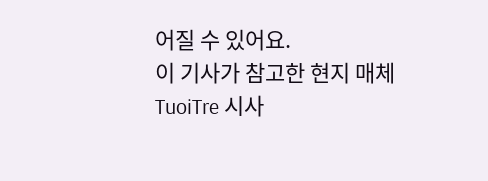어질 수 있어요.
이 기사가 참고한 현지 매체
TuoiTre 시사